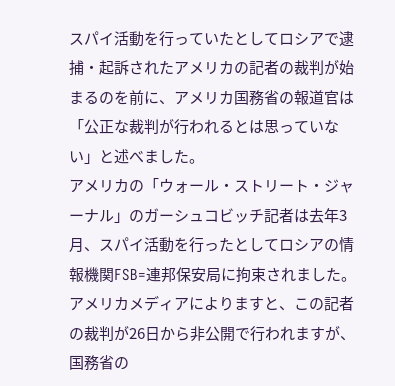スパイ活動を行っていたとしてロシアで逮捕・起訴されたアメリカの記者の裁判が始まるのを前に、アメリカ国務省の報道官は「公正な裁判が行われるとは思っていない」と述べました。
アメリカの「ウォール・ストリート・ジャーナル」のガーシュコビッチ記者は去年3月、スパイ活動を行ったとしてロシアの情報機関FSB=連邦保安局に拘束されました。
アメリカメディアによりますと、この記者の裁判が26日から非公開で行われますが、国務省の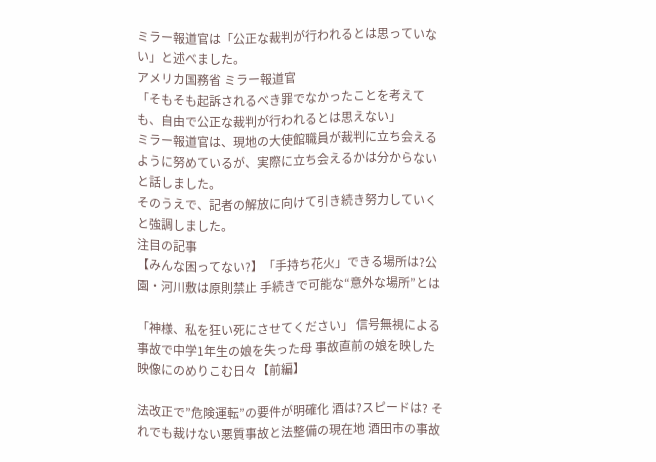ミラー報道官は「公正な裁判が行われるとは思っていない」と述べました。
アメリカ国務省 ミラー報道官
「そもそも起訴されるべき罪でなかったことを考えても、自由で公正な裁判が行われるとは思えない」
ミラー報道官は、現地の大使館職員が裁判に立ち会えるように努めているが、実際に立ち会えるかは分からないと話しました。
そのうえで、記者の解放に向けて引き続き努力していくと強調しました。
注目の記事
【みんな困ってない?】「手持ち花火」できる場所は?公園・河川敷は原則禁止 手続きで可能な“意外な場所”とは

「神様、私を狂い死にさせてください」 信号無視による事故で中学1年生の娘を失った母 事故直前の娘を映した映像にのめりこむ日々【前編】

法改正で”危険運転”の要件が明確化 酒は?スピードは? それでも裁けない悪質事故と法整備の現在地 酒田市の事故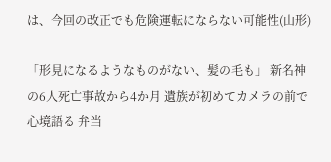は、今回の改正でも危険運転にならない可能性(山形)

「形見になるようなものがない、髪の毛も」 新名神の6人死亡事故から4か月 遺族が初めてカメラの前で心境語る 弁当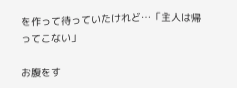を作って待っていたけれど…「主人は帰ってこない」

お腹をす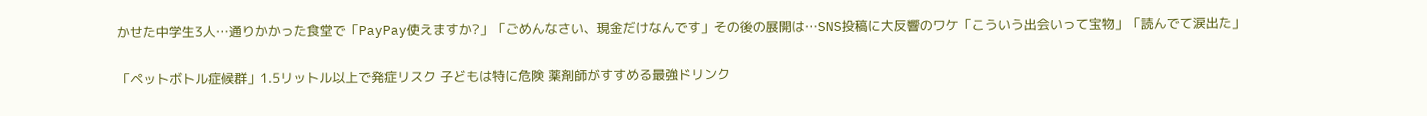かせた中学生3人…通りかかった食堂で「PayPay使えますか?」「ごめんなさい、現金だけなんです」その後の展開は…SNS投稿に大反響のワケ「こういう出会いって宝物」「読んでて涙出た」

「ペットボトル症候群」1.5リットル以上で発症リスク 子どもは特に危険 薬剤師がすすめる最強ドリンク